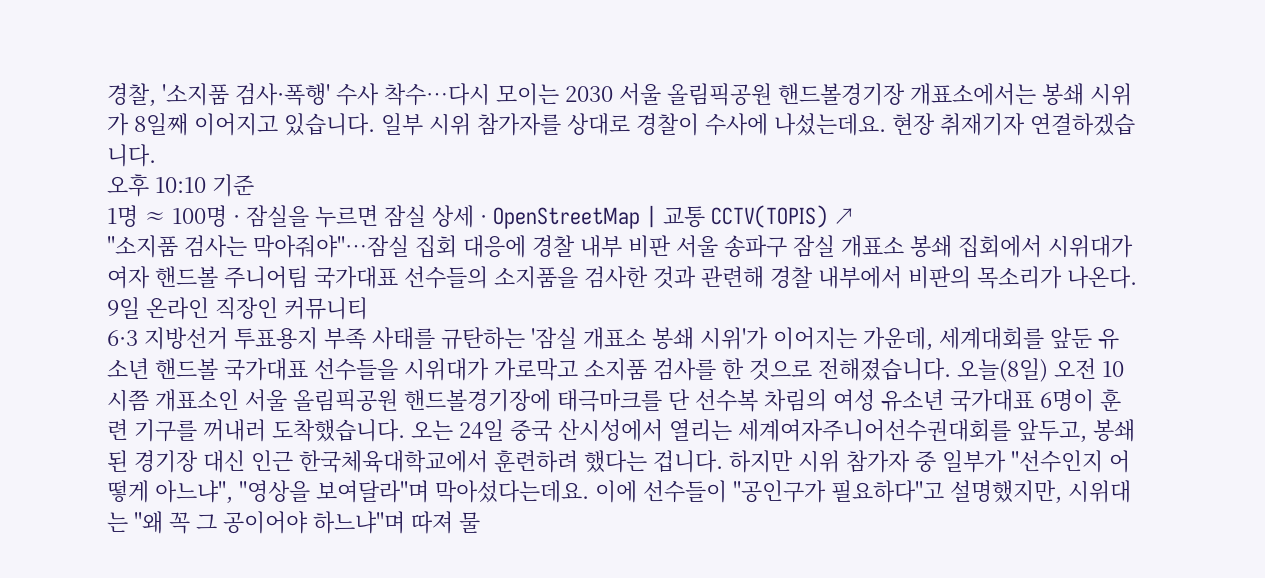경찰, '소지품 검사·폭행' 수사 착수…다시 모이는 2030 서울 올림픽공원 핸드볼경기장 개표소에서는 봉쇄 시위가 8일째 이어지고 있습니다. 일부 시위 참가자를 상대로 경찰이 수사에 나섰는데요. 현장 취재기자 연결하겠습니다.
오후 10:10 기준
1명 ≈ 100명 · 잠실을 누르면 잠실 상세 · OpenStreetMap | 교통 CCTV(TOPIS) ↗
"소지품 검사는 막아줘야"…잠실 집회 대응에 경찰 내부 비판 서울 송파구 잠실 개표소 봉쇄 집회에서 시위대가 여자 핸드볼 주니어팀 국가대표 선수들의 소지품을 검사한 것과 관련해 경찰 내부에서 비판의 목소리가 나온다. 9일 온라인 직장인 커뮤니티
6·3 지방선거 투표용지 부족 사태를 규탄하는 '잠실 개표소 봉쇄 시위'가 이어지는 가운데, 세계대회를 앞둔 유소년 핸드볼 국가대표 선수들을 시위대가 가로막고 소지품 검사를 한 것으로 전해졌습니다. 오늘(8일) 오전 10시쯤 개표소인 서울 올림픽공원 핸드볼경기장에 태극마크를 단 선수복 차림의 여성 유소년 국가대표 6명이 훈련 기구를 꺼내러 도착했습니다. 오는 24일 중국 산시성에서 열리는 세계여자주니어선수권대회를 앞두고, 봉쇄된 경기장 대신 인근 한국체육대학교에서 훈련하려 했다는 겁니다. 하지만 시위 참가자 중 일부가 "선수인지 어떻게 아느냐", "영상을 보여달라"며 막아섰다는데요. 이에 선수들이 "공인구가 필요하다"고 설명했지만, 시위대는 "왜 꼭 그 공이어야 하느냐"며 따져 물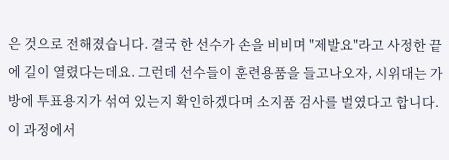은 것으로 전해졌습니다. 결국 한 선수가 손을 비비며 "제발요"라고 사정한 끝에 길이 열렸다는데요. 그런데 선수들이 훈련용품을 들고나오자, 시위대는 가방에 투표용지가 섞여 있는지 확인하겠다며 소지품 검사를 벌였다고 합니다. 이 과정에서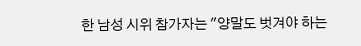한 남성 시위 참가자는 "양말도 벗겨야 하는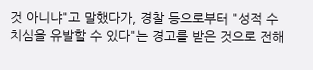것 아니냐"고 말했다가, 경찰 등으로부터 "성적 수치심을 유발할 수 있다"는 경고를 받은 것으로 전해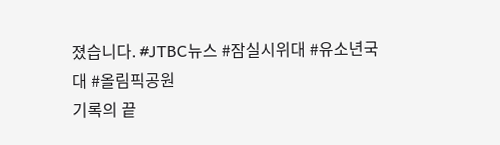졌습니다. #JTBC뉴스 #잠실시위대 #유소년국대 #올림픽공원
기록의 끝